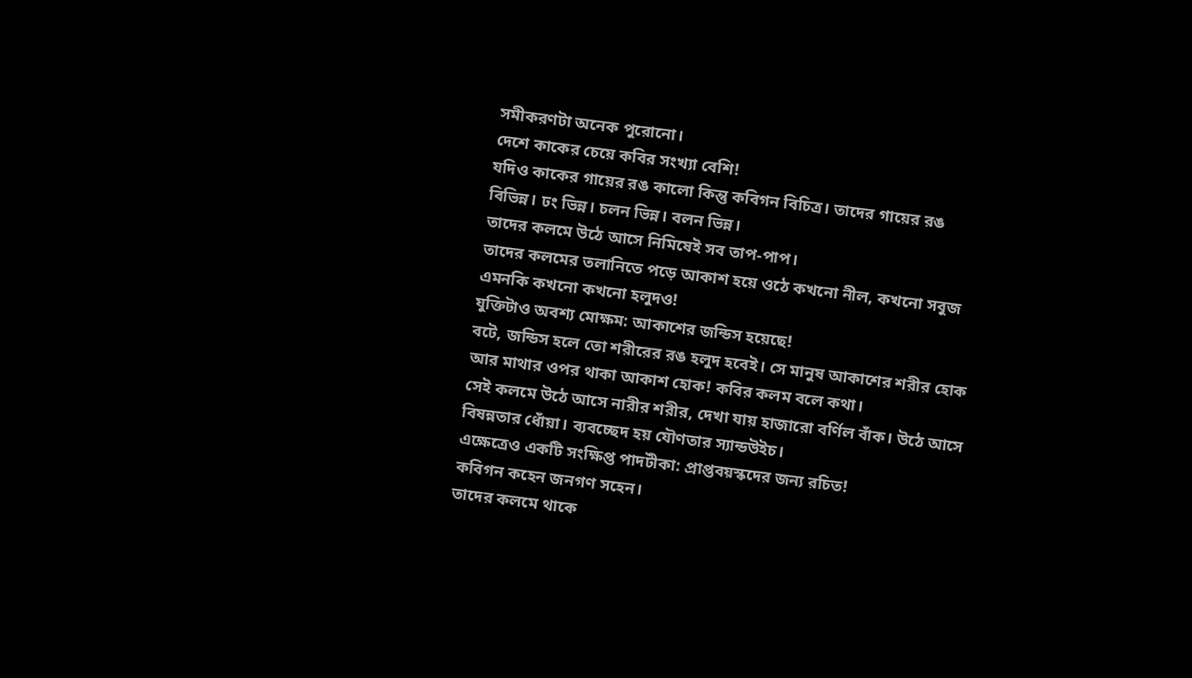সমীকরণটা অনেক পুরোনো।
দেশে কাকের চেয়ে কবির সংখ্যা বেশি!
যদিও কাকের গায়ের রঙ কালো কিন্তু কবিগন বিচিত্র। তাদের গায়ের রঙ বিভিন্ন। ঢং ভিন্ন। চলন ভিন্ন। বলন ভিন্ন।
তাদের কলমে উঠে আসে নিমিষেই সব তাপ-পাপ।
তাদের কলমের তলানিতে পড়ে আকাশ হয়ে ওঠে কখনো নীল, কখনো সবুজ এমনকি কখনো কখনো হলুদও!
যুক্তিটাও অবশ্য মোক্ষম: আকাশের জন্ডিস হয়েছে!
বটে, জন্ডিস হলে তো শরীরের রঙ হলুদ হবেই। সে মানুষ আকাশের শরীর হোক আর মাথার ওপর থাকা আকাশ হোক! কবির কলম বলে কথা।
সেই কলমে উঠে আসে নারীর শরীর, দেখা যায় হাজারো বর্ণিল বাঁক। উঠে আসে বিষন্নতার ধোঁয়া। ব্যবচ্ছেদ হয় যৌণতার স্যান্ডউইচ।
এক্ষেত্রেও একটি সংক্ষিপ্ত পাদটীকা: প্রাপ্তবয়স্কদের জন্য রচিত!
কবিগন কহেন জনগণ সহেন।
তাদের কলমে থাকে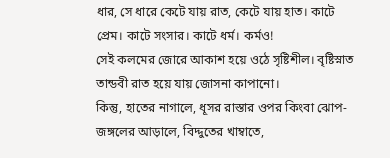ধার, সে ধারে কেটে যায় রাত, কেটে যায় হাত। কাটে প্রেম। কাটে সংসার। কাটে ধর্ম। কর্মও!
সেই কলমের জোরে আকাশ হয়ে ওঠে সৃষ্টিশীল। বৃষ্টিস্নাত তান্ডবী রাত হয়ে যায় জোসনা কাপানো।
কিন্তু, হাতের নাগালে, ধূসর রাস্তার ওপর কিংবা ঝোপ-জঙ্গলের আড়ালে, বিদ্দুতের খাম্বাতে,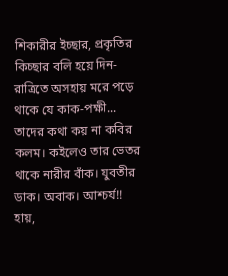শিকারীর ইচ্ছার, প্রকৃতির কিচ্ছার বলি হয়ে দিন-রাত্রিতে অসহায় মরে পড়ে থাকে যে কাক-পক্ষী...
তাদের কথা কয় না কবির কলম। কইলেও তার ভেতর থাকে নারীর বাঁক। যুবতীর ডাক। অবাক। আশ্চর্য!!
হায়,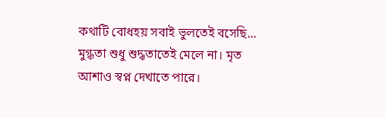কথাটি বোধহয় সবাই ভুলতেই বসেছি...
মুগ্ধতা শুধু শুদ্ধতাতেই মেলে না। মৃত আশাও স্বপ্ন দেখাতে পারে।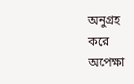অনুগ্রহ করে অপেক্ষা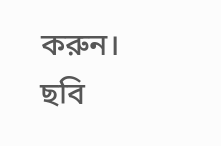করুন। ছবি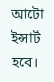আটো ইন্সার্ট হবে।